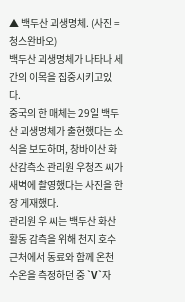▲ 백두산 괴생명체. (사진 = 청스완바오)
백두산 괴생명체가 나타나 세간의 이목을 집중시키고있다.
중국의 한 매체는 29일 백두산 괴생명체가 출현했다는 소식을 보도하며, 창바이산 화산감측소 관리원 우청즈 씨가 새벽에 촬영했다는 사진을 한 장 게재했다.
관리원 우 씨는 백두산 화산활동 감측을 위해 천지 호수 근처에서 동료와 함께 온천 수온을 측정하던 중 `V`자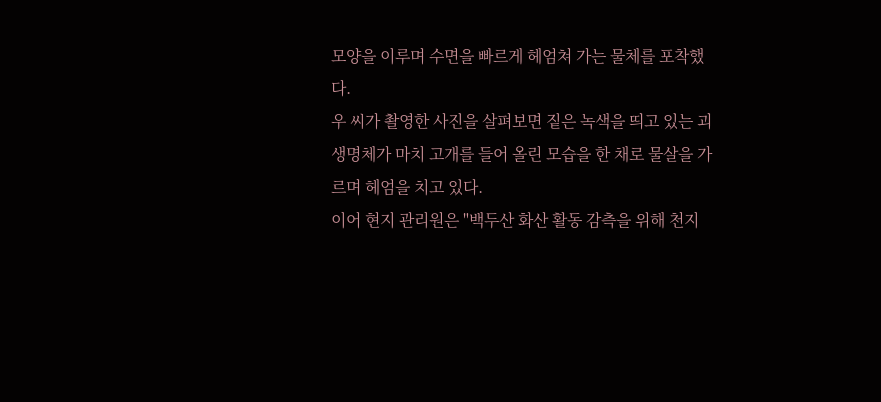모양을 이루며 수면을 빠르게 헤엄쳐 가는 물체를 포착했다.
우 씨가 촬영한 사진을 살펴보면 짙은 녹색을 띄고 있는 괴생명체가 마치 고개를 들어 올린 모습을 한 채로 물살을 가르며 헤엄을 치고 있다.
이어 현지 관리원은 "백두산 화산 활동 감측을 위해 천지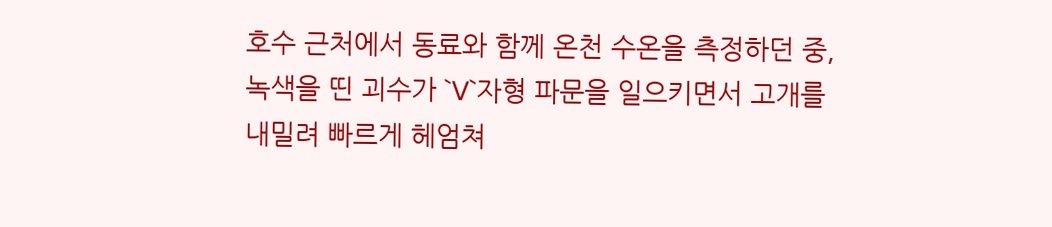호수 근처에서 동료와 함께 온천 수온을 측정하던 중, 녹색을 띤 괴수가 `V`자형 파문을 일으키면서 고개를 내밀려 빠르게 헤엄쳐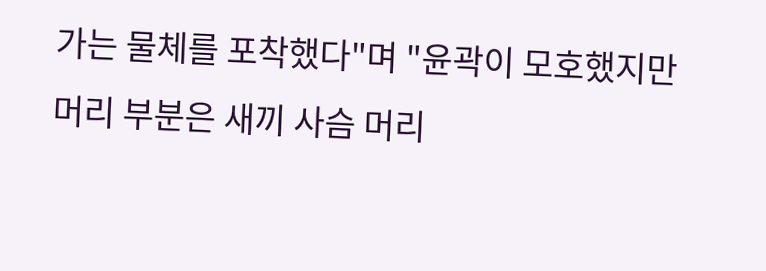가는 물체를 포착했다"며 "윤곽이 모호했지만 머리 부분은 새끼 사슴 머리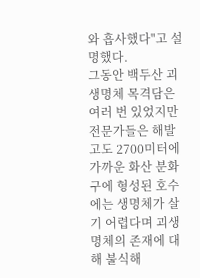와 흡사했다"고 설명했다.
그동안 백두산 괴생명체 목격담은 여러 번 있었지만 전문가들은 해발고도 2700미터에 가까운 화산 분화구에 형성된 호수에는 생명체가 살기 어렵다며 괴생명체의 존재에 대해 불식해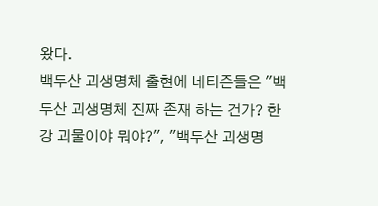왔다.
백두산 괴생명체 출현에 네티즌들은 "백두산 괴생명체 진짜 존재 하는 건가? 한강 괴물이야 뭐야?", "백두산 괴생명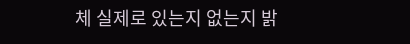체 실제로 있는지 없는지 밝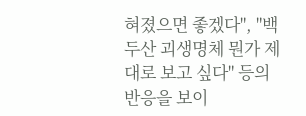혀졌으면 좋겠다", "백두산 괴생명체 뭔가 제대로 보고 싶다" 등의 반응을 보이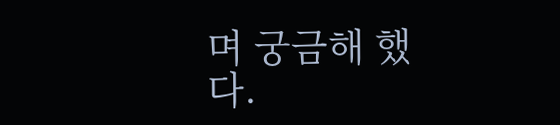며 궁금해 했다.